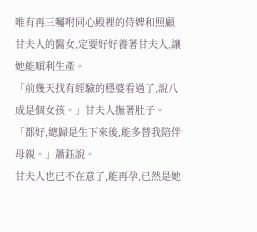唯有再三囑咐同心殿裡的侍婢和照顧甘夫人的醫女,定要好好養著甘夫人,讓她能順利生產。
「前幾天找有經驗的穩婆看過了,說八成是個女孩。」甘夫人撫著肚子。
「都好,總歸是生下來後,能多替我陪伴母親。」蕭鈺說。
甘夫人也已不在意了,能再孕,已然是她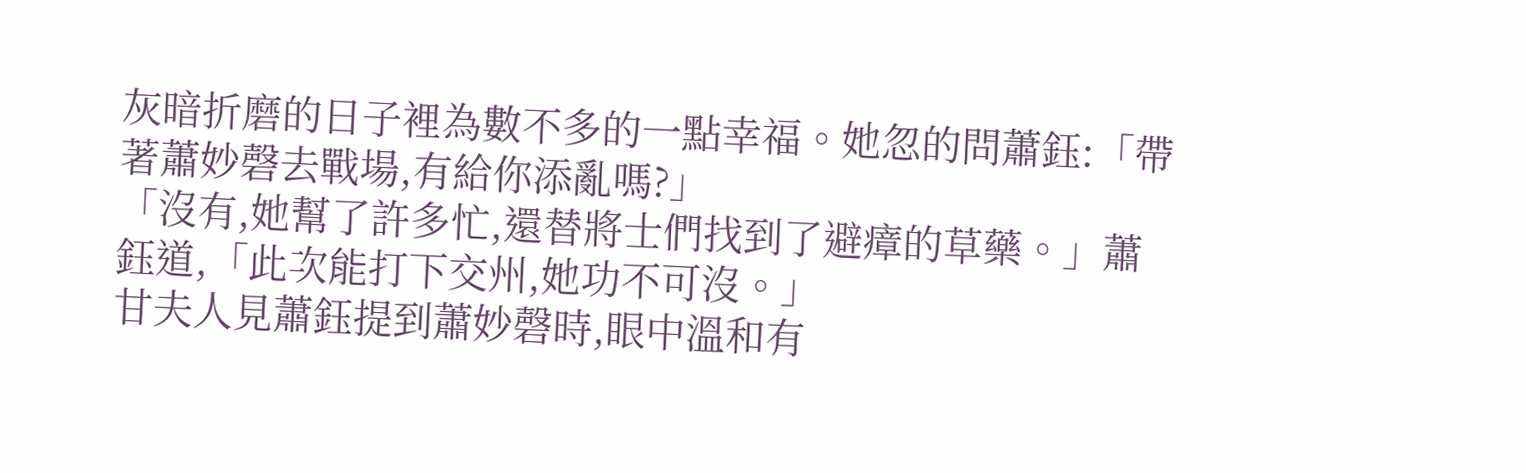灰暗折磨的日子裡為數不多的一點幸福。她忽的問蕭鈺:「帶著蕭妙磬去戰場,有給你添亂嗎?」
「沒有,她幫了許多忙,還替將士們找到了避瘴的草藥。」蕭鈺道,「此次能打下交州,她功不可沒。」
甘夫人見蕭鈺提到蕭妙磬時,眼中溫和有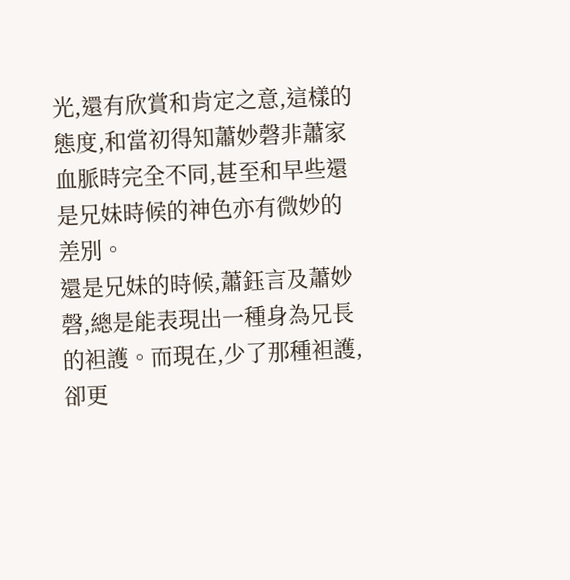光,還有欣賞和肯定之意,這樣的態度,和當初得知蕭妙磬非蕭家血脈時完全不同,甚至和早些還是兄妹時候的神色亦有微妙的差別。
還是兄妹的時候,蕭鈺言及蕭妙磬,總是能表現出一種身為兄長的袒護。而現在,少了那種袒護,卻更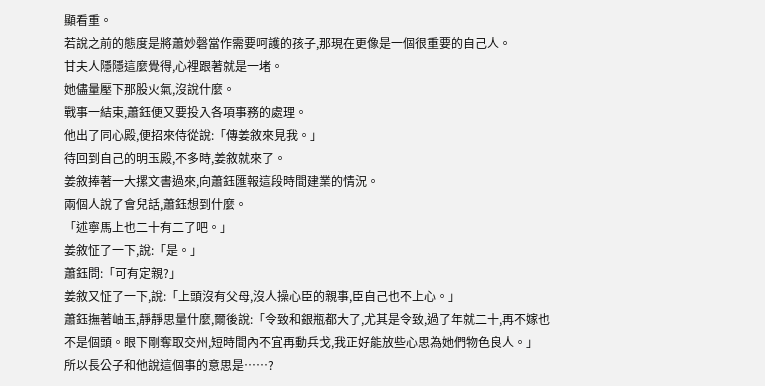顯看重。
若說之前的態度是將蕭妙磬當作需要呵護的孩子,那現在更像是一個很重要的自己人。
甘夫人隱隱這麼覺得,心裡跟著就是一堵。
她儘量壓下那股火氣,沒說什麼。
戰事一結束,蕭鈺便又要投入各項事務的處理。
他出了同心殿,便招來侍從說:「傳姜敘來見我。」
待回到自己的明玉殿,不多時,姜敘就來了。
姜敘捧著一大摞文書過來,向蕭鈺匯報這段時間建業的情況。
兩個人說了會兒話,蕭鈺想到什麼。
「述寧馬上也二十有二了吧。」
姜敘怔了一下,說:「是。」
蕭鈺問:「可有定親?」
姜敘又怔了一下,說:「上頭沒有父母,沒人操心臣的親事,臣自己也不上心。」
蕭鈺撫著岫玉,靜靜思量什麼,爾後說:「令致和銀瓶都大了,尤其是令致,過了年就二十,再不嫁也不是個頭。眼下剛奪取交州,短時間內不宜再動兵戈,我正好能放些心思為她們物色良人。」
所以長公子和他說這個事的意思是……?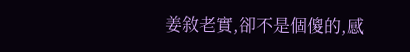姜敘老實,卻不是個傻的,感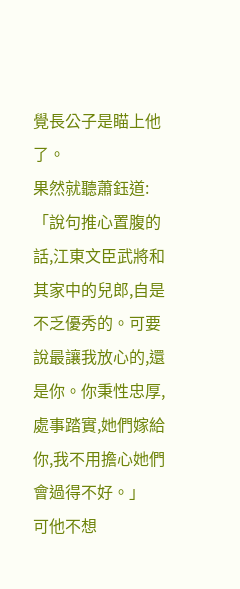覺長公子是瞄上他了。
果然就聽蕭鈺道:「說句推心置腹的話,江東文臣武將和其家中的兒郎,自是不乏優秀的。可要說最讓我放心的,還是你。你秉性忠厚,處事踏實,她們嫁給你,我不用擔心她們會過得不好。」
可他不想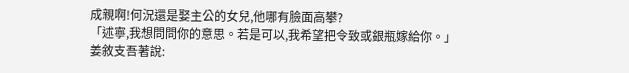成親啊!何況還是娶主公的女兒,他哪有臉面高攀?
「述寧,我想問問你的意思。若是可以,我希望把令致或銀瓶嫁給你。」
姜敘支吾著說: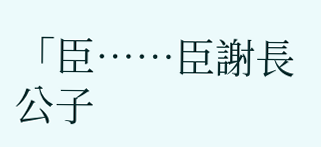「臣……臣謝長公子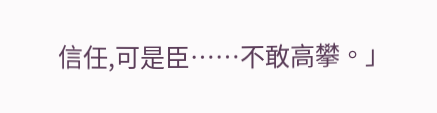信任,可是臣……不敢高攀。」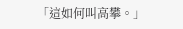「這如何叫高攀。」